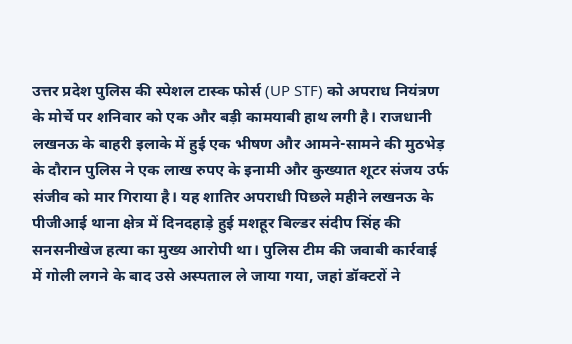उत्तर प्रदेश पुलिस की स्पेशल टास्क फोर्स (UP STF) को अपराध नियंत्रण के मोर्चे पर शनिवार को एक और बड़ी कामयाबी हाथ लगी है। राजधानी लखनऊ के बाहरी इलाके में हुई एक भीषण और आमने-सामने की मुठभेड़ के दौरान पुलिस ने एक लाख रुपए के इनामी और कुख्यात शूटर संजय उर्फ संजीव को मार गिराया है। यह शातिर अपराधी पिछले महीने लखनऊ के पीजीआई थाना क्षेत्र में दिनदहाड़े हुई मशहूर बिल्डर संदीप सिंह की सनसनीखेज हत्या का मुख्य आरोपी था। पुलिस टीम की जवाबी कार्रवाई में गोली लगने के बाद उसे अस्पताल ले जाया गया, जहां डॉक्टरों ने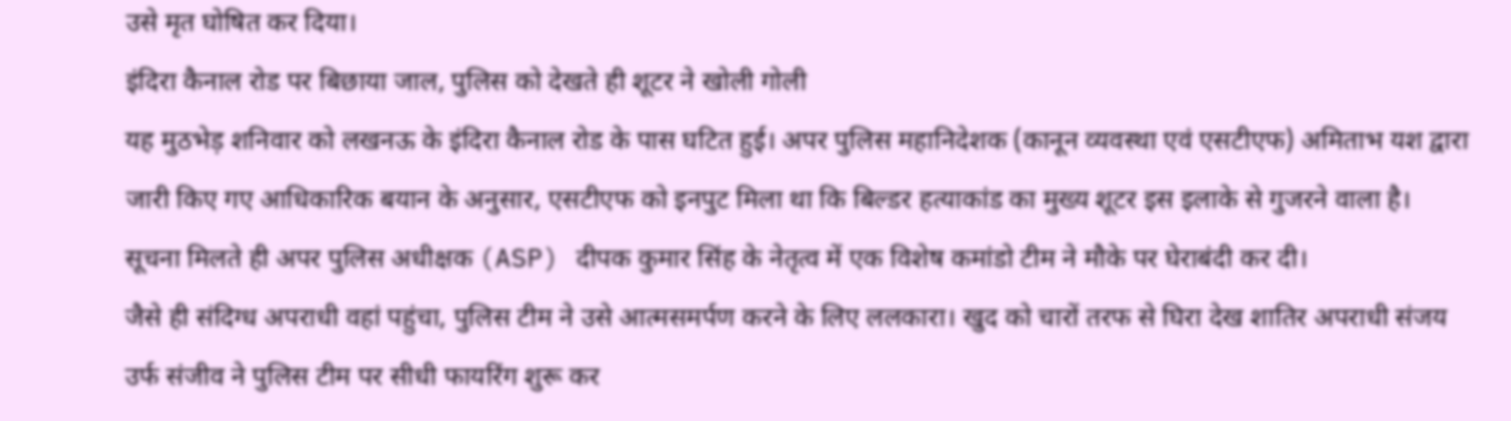उसे मृत घोषित कर दिया।
इंदिरा कैनाल रोड पर बिछाया जाल, पुलिस को देखते ही शूटर ने खोली गोली
यह मुठभेड़ शनिवार को लखनऊ के इंदिरा कैनाल रोड के पास घटित हुई। अपर पुलिस महानिदेशक (कानून व्यवस्था एवं एसटीएफ) अमिताभ यश द्वारा जारी किए गए आधिकारिक बयान के अनुसार, एसटीएफ को इनपुट मिला था कि बिल्डर हत्याकांड का मुख्य शूटर इस इलाके से गुजरने वाला है। सूचना मिलते ही अपर पुलिस अधीक्षक (ASP) दीपक कुमार सिंह के नेतृत्व में एक विशेष कमांडो टीम ने मौके पर घेराबंदी कर दी।
जैसे ही संदिग्ध अपराधी वहां पहुंचा, पुलिस टीम ने उसे आत्मसमर्पण करने के लिए ललकारा। खुद को चारों तरफ से घिरा देख शातिर अपराधी संजय उर्फ संजीव ने पुलिस टीम पर सीधी फायरिंग शुरू कर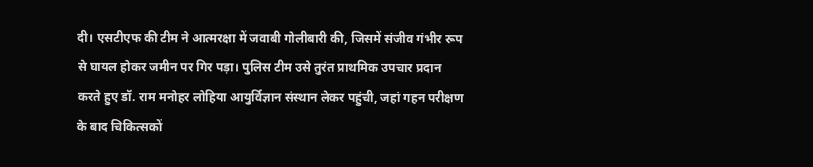दी। एसटीएफ की टीम ने आत्मरक्षा में जवाबी गोलीबारी की, जिसमें संजीव गंभीर रूप से घायल होकर जमीन पर गिर पड़ा। पुलिस टीम उसे तुरंत प्राथमिक उपचार प्रदान करते हुए डॉ. राम मनोहर लोहिया आयुर्विज्ञान संस्थान लेकर पहुंची, जहां गहन परीक्षण के बाद चिकित्सकों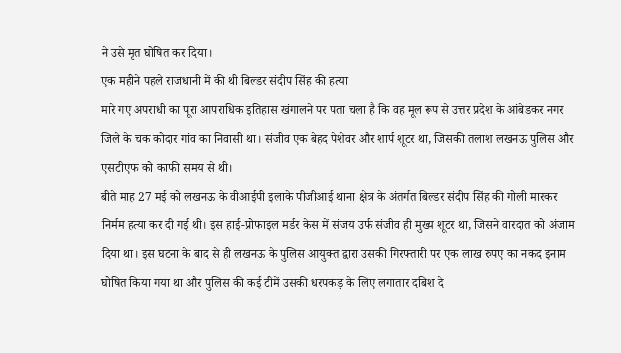ने उसे मृत घोषित कर दिया।
एक महीने पहले राजधानी में की थी बिल्डर संदीप सिंह की हत्या
मारे गए अपराधी का पूरा आपराधिक इतिहास खंगालने पर पता चला है कि वह मूल रूप से उत्तर प्रदेश के आंबेडकर नगर जिले के चक कोदार गांव का निवासी था। संजीव एक बेहद पेशेवर और शार्प शूटर था, जिसकी तलाश लखनऊ पुलिस और एसटीएफ को काफी समय से थी।
बीते माह 27 मई को लखनऊ के वीआईपी इलाके पीजीआई थाना क्षेत्र के अंतर्गत बिल्डर संदीप सिंह की गोली मारकर निर्मम हत्या कर दी गई थी। इस हाई-प्रोफाइल मर्डर केस में संजय उर्फ संजीव ही मुख्य शूटर था, जिसने वारदात को अंजाम दिया था। इस घटना के बाद से ही लखनऊ के पुलिस आयुक्त द्वारा उसकी गिरफ्तारी पर एक लाख रुपए का नकद इनाम घोषित किया गया था और पुलिस की कई टीमें उसकी धरपकड़ के लिए लगातार दबिश दे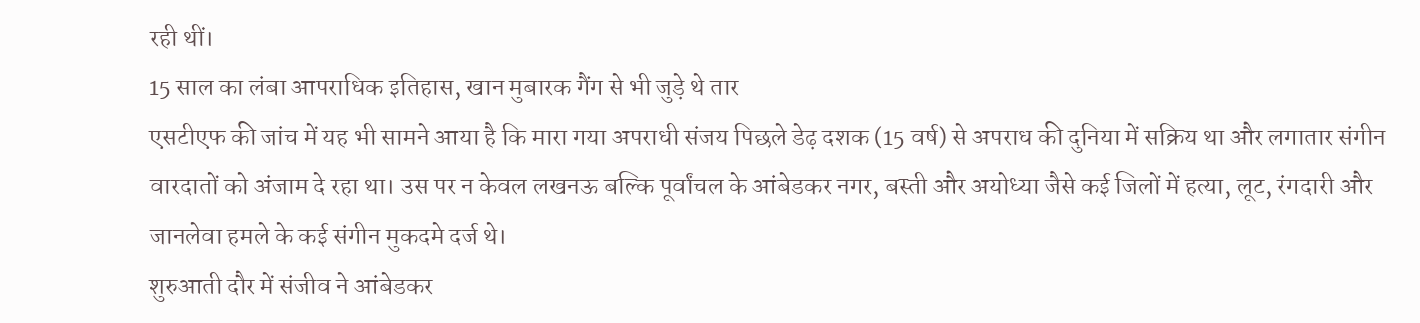रही थीं।
15 साल का लंबा आपराधिक इतिहास, खान मुबारक गैंग से भी जुड़े थे तार
एसटीएफ की जांच में यह भी सामने आया है कि मारा गया अपराधी संजय पिछले डेढ़ दशक (15 वर्ष) से अपराध की दुनिया में सक्रिय था और लगातार संगीन वारदातों को अंजाम दे रहा था। उस पर न केवल लखनऊ बल्कि पूर्वांचल के आंबेडकर नगर, बस्ती और अयोध्या जैसे कई जिलों में हत्या, लूट, रंगदारी और जानलेवा हमले के कई संगीन मुकदमे दर्ज थे।
शुरुआती दौर में संजीव ने आंबेडकर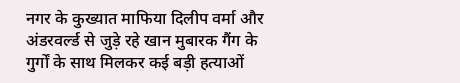नगर के कुख्यात माफिया दिलीप वर्मा और अंडरवर्ल्ड से जुड़े रहे खान मुबारक गैंग के गुर्गों के साथ मिलकर कई बड़ी हत्याओं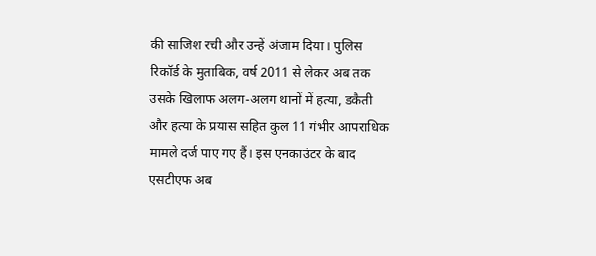की साजिश रची और उन्हें अंजाम दिया। पुलिस रिकॉर्ड के मुताबिक, वर्ष 2011 से लेकर अब तक उसके खिलाफ अलग-अलग थानों में हत्या, डकैती और हत्या के प्रयास सहित कुल 11 गंभीर आपराधिक मामले दर्ज पाए गए हैं। इस एनकाउंटर के बाद एसटीएफ अब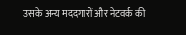उसके अन्य मददगारों और नेटवर्क की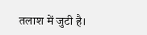तलाश में जुटी है।